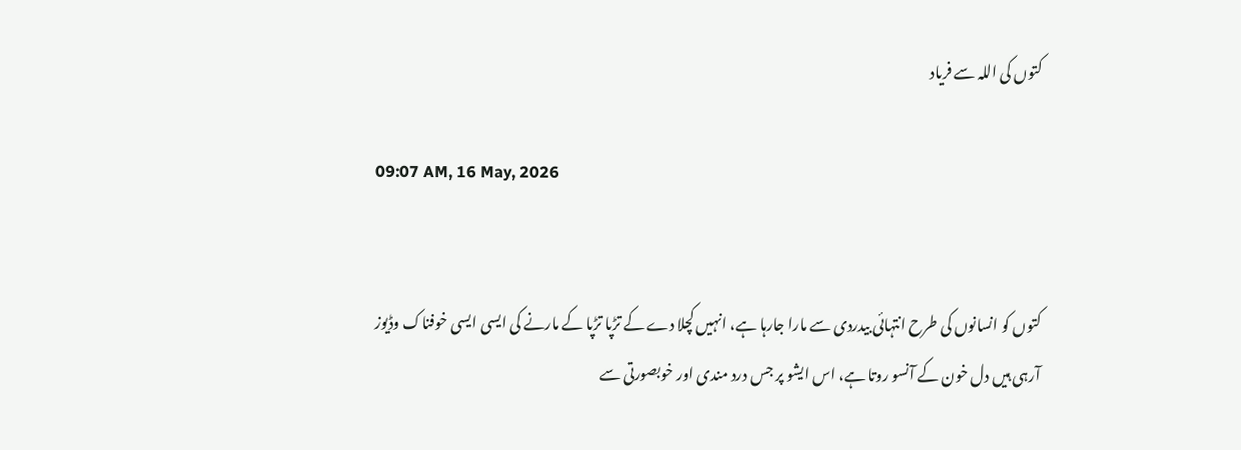کتوں کی اللہ سے فریاد

09:07 AM, 16 May, 2026


کتوں کو انسانوں کی طرح انتہائی بیدردی سے مارا جارہا ہے، انہیں کچلا دے کے تڑپا تڑپا کے مارنے کی ایسی ایسی خوفناک وڈیوز آرہی ہیں دل خون کے آنسو روتا ہے، اس ایشو پر جس درد مندی اور خوبصورتی سے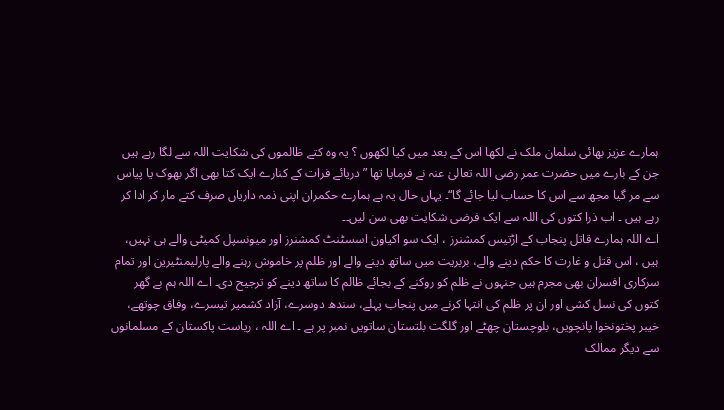ہمارے عزیز بھائی سلمان ملک نے لکھا اس کے بعد میں کیا لکھوں ؟ یہ وہ کتے ظالموں کی شکایت اللہ سے لگا رہے ہیں جن کے بارے میں حضرت عمر رضی اللہ تعالیٰ عنہ نے فرمایا تھا ”دریائے فرات کے کنارے ایک کتا بھی اگر بھوک یا پیاس سے مر گیا مجھ سے اس کا حساب لیا جائے گا“۔ یہاں حال یہ ہے ہمارے حکمران اپنی ذمہ داریاں صرف کتے مار کر ادا کر رہے ہیں ۔ اب ذرا کتوں کی اللہ سے ایک فرضی شکایت بھی سن لیں۔۔
اے اللہ ہمارے قاتل پنجاب کے اڑتیس کمشنرز ، ایک سو اکیاون اسسٹنٹ کمشنرز اور میونسپل کمیٹی والے ہی نہیں، ہیں ، اس قتل و غارت کا حکم دینے والے، بربریت میں ساتھ دینے والے اور ظلم پر خاموش رہنے والے پارلیمنٹیرین اور تمام سرکاری افسران بھی مجرم ہیں جنہوں نے ظلم کو روکنے کے بجائے ظالم کا ساتھ دینے کو ترجیح دی۔ اے اللہ ہم بے گھر کتوں کی نسل کشی اور ان پر ظلم کی انتہا کرنے میں پنجاب پہلے، سندھ دوسرے، آزاد کشمیر تیسرے، وفاق چوتھے، خیبر پختونخوا پانچویں، بلوچستان چھٹے اور گلگت بلتستان ساتویں نمبر پر ہے ۔ اے اللہ ، ریاست پاکستان کے مسلمانوں سے دیگر ممالک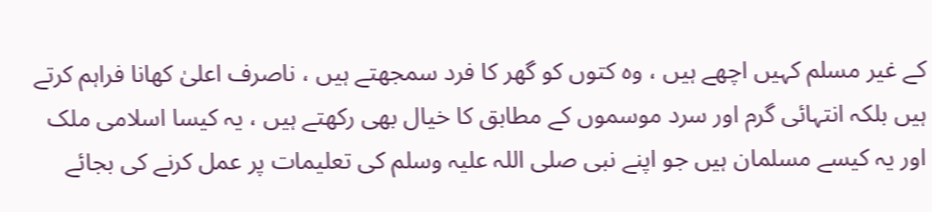کے غیر مسلم کہیں اچھے ہیں ، وہ کتوں کو گھر کا فرد سمجھتے ہیں ، ناصرف اعلیٰ کھانا فراہم کرتے ہیں بلکہ انتہائی گرم اور سرد موسموں کے مطابق کا خیال بھی رکھتے ہیں ، یہ کیسا اسلامی ملک اور یہ کیسے مسلمان ہیں جو اپنے نبی صلی اللہ علیہ وسلم کی تعلیمات پر عمل کرنے کی بجائے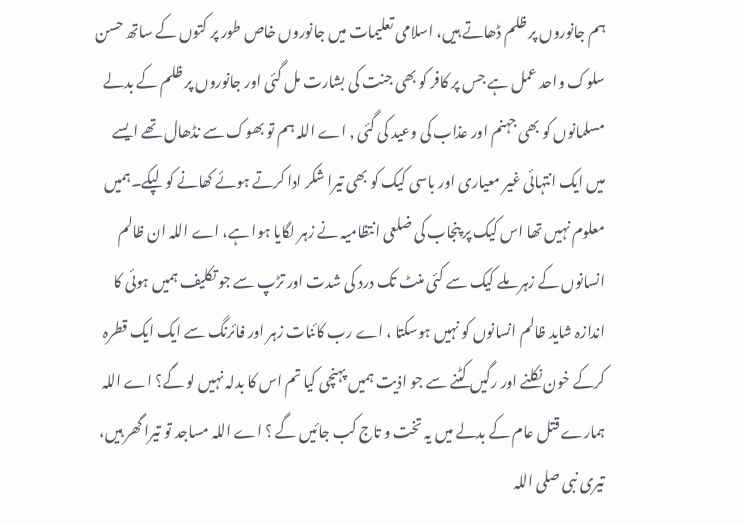ہم جانوروں پر ظلم ڈھاتے ہیں، اسلامی تعلیمات میں جانوروں خاص طور پر کتوں کے ساتھ حسن سلوک واحد عمل ہے جس پر کافر کو بھی جنت کی بشارت مل گئی اور جانوروں پر ظلم کے بدلے مسلمانوں کو بھی جہنم اور عذاب کی وعید کی گئی , اے اللہ ہم تو بھوک سے نڈھال تھے ایسے میں ایک انتہائی غیر معیاری اور باسی کیک کو بھی تیرا شکر ادا کرتے ہوئے کھانے کو لپکے۔ہمیں معلوم نہیں تھا اس کیک پر پنجاب کی ضلعی انتظامیہ نے زہر لگایا ہوا ہے، اے اللہ ان ظالم انسانوں کے زہر ملے کیک سے کئی منٹ تک درد کی شدت اور تڑپ سے جو تکلیف ہمیں ہوئی کا اندازہ شاید ظالم انسانوں کو نہیں ہوسکتا ، اے رب کائنات زہر اور فائرنگ سے ایک ایک قطرہ کرکے خون نکلنے اور رگیں کٹنے سے جو اذیت ہمیں پہنچی کیا تم اس کا بدلہ نہیں لو گے؟ اے اللہ ہمارے قتل عام کے بدلے میں یہ تخت و تاج کب جائیں گے ؟ اے اللہ مساجد تو تیرا گھر ہیں، تیری نبی صلی اللہ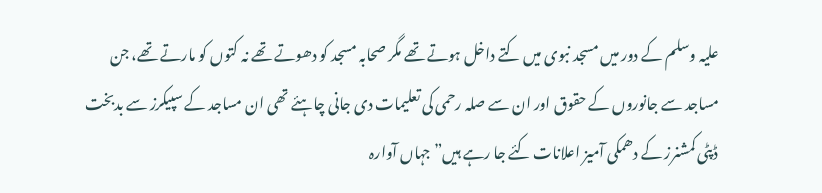علیہ وسلم کے دور میں مسجد نبوی میں کتے داخل ہوتے تھے مگر صحابہ مسجد کو دھوتے تھے نہ کتوں کو مارتے تھے، جن مساجد سے جانوروں کے حقوق اور ان سے صلہ رحمی کی تعلیمات دی جانی چاہئے تھی ان مساجد کے سپیکرز سے بدبخت ڈپٹی کمشنرز کے دھمکی آمیز اعلانات کئے جا رہے ہیں”جہاں آوارہ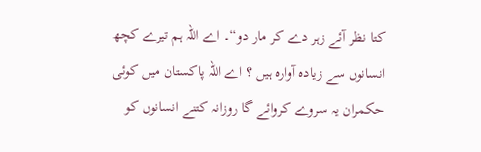کتا نظر آئے زہر دے کر مار دو“۔ اے اللہ ہم تیرے کچھ انسانوں سے زیادہ آوارہ ہیں ؟ اے اللہ پاکستان میں کوئی حکمران یہ سروے کروائے گا روزانہ کتنے انسانوں کو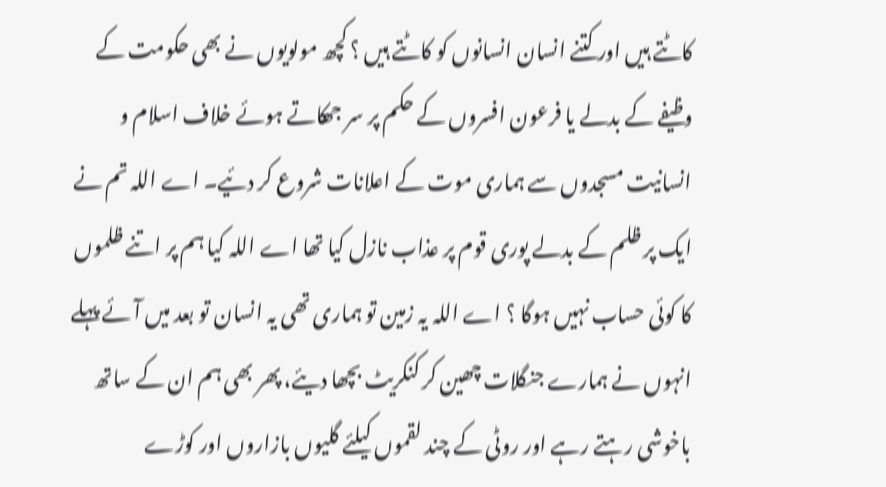کاٹتے ہیں اور کتنے انسان انسانوں کو کاٹتے ہیں ؟ کچھ مولویوں نے بھی حکومت کے وظیفے کے بدلے یا فرعون افسروں کے حکم پر سر جھکاتے ہوئے خلاف اسلام و انسانیت مسجدوں سے ہماری موت کے اعلانات شروع کر دئیے۔ اے اللہ تم نے ایک پر ظلم کے بدلے پوری قوم پر عذاب نازل کیا تھا اے اللہ کیا ہم پر اتنے ظلموں کا کوئی حساب نہیں ہوگا ؟ اے اللہ یہ زمین تو ہماری تھی یہ انسان تو بعد میں آئے پہلے انہوں نے ہمارے جنگلات چھین کر کنکریٹ بچھا دیئے، پھر بھی ہم ان کے ساتھ باخوشی رہتے رہے اور روٹی کے چند لقموں کیلئے گلیوں بازاروں اور کوڑے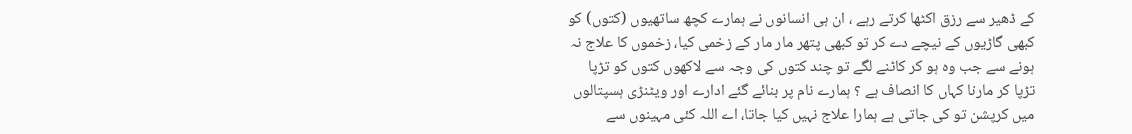کے ڈھیر سے رزق اکٹھا کرتے رہے ، ان ہی انسانوں نے ہمارے کچھ ساتھیوں (کتوں) کو کبھی گاڑیوں کے نیچے دے کر تو کبھی پتھر مار مار کے زخمی کیا، زخموں کا علاج نہ ہونے سے جب وہ ہو کر کاٹنے لگے تو چند کتوں کی وجہ سے لاکھوں کتوں کو تڑپا تڑپا کر مارنا کہاں کا انصاف ہے ؟ ہمارے نام پر بنائے گئے ادارے اور ویٹنڑی ہسپتالوں میں کرپشن تو کی جاتی ہے ہمارا علاج نہیں کیا جاتا، اے اللہ کئی مہینوں سے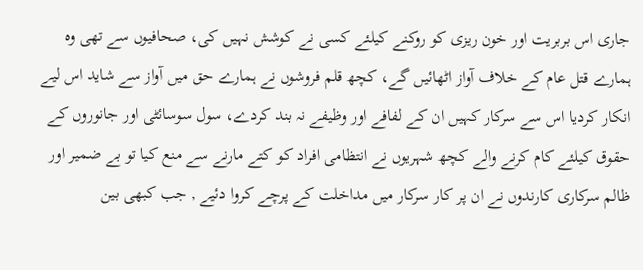جاری اس بربریت اور خون ریزی کو روکنے کیلئے کسی نے کوشش نہیں کی، صحافیوں سے تھی وہ ہمارے قتل عام کے خلاف آواز اٹھائیں گے، کچھ قلم فروشوں نے ہمارے حق میں آواز سے شاید اس لیے انکار کردیا اس سے سرکار کہیں ان کے لفافے اور وظیفے نہ بند کردے، سول سوسائٹی اور جانوروں کے حقوق کیلئے کام کرنے والے کچھ شہریوں نے انتظامی افراد کو کتے مارنے سے منع کیا تو بے ضمیر اور ظالم سرکاری کارندوں نے ان پر کار سرکار میں مداخلت کے پرچے کروا دئیے , جب کبھی بین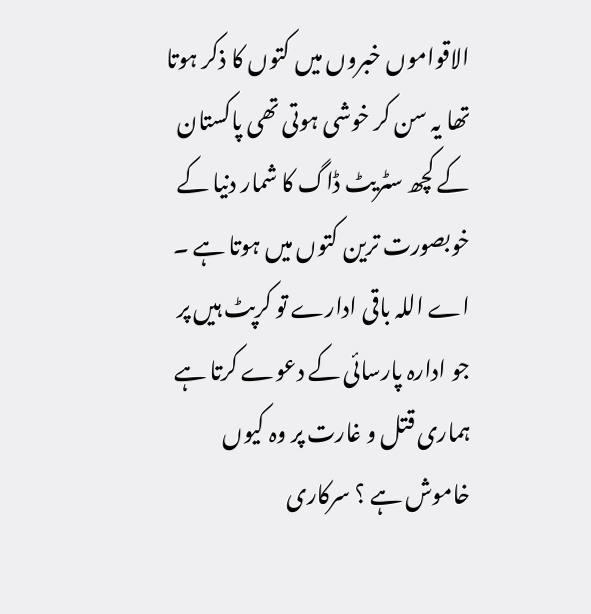الاقواموں خبروں میں کتوں کا ذکر ہوتا تھا یہ سن کر خوشی ہوتی تھی پاکستان کے کچھ سٹریٹ ڈاگ کا شمار دنیا کے خوبصورت ترین کتوں میں ہوتا ہے ۔ اے اللہ باقی ادارے تو کرپٹ ہیں پر جو ادارہ پارسائی کے دعوے کرتا ہے ہماری قتل و غارت پر وہ کیوں خاموش ہے ؟ سرکاری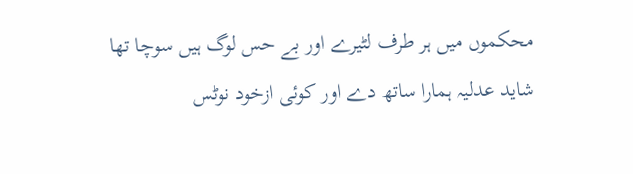محکموں میں ہر طرف لٹیرے اور بے حس لوگ ہیں سوچا تھا شاید عدلیہ ہمارا ساتھ دے اور کوئی ازخود نوٹس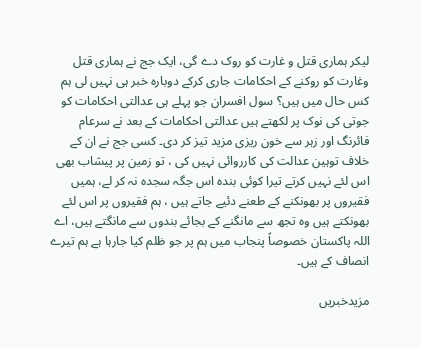لیکر ہماری قتل و غارت کو روک دے گی، ایک جج نے ہماری قتل وغارت کو روکنے کے احکامات جاری کرکے دوبارہ خبر ہی نہیں لی ہم کس حال میں ہیں؟ سول افسران جو پہلے ہی عدالتی احکامات کو جوتی کی نوک پر لکھتے ہیں عدالتی احکامات کے بعد نے سرعام فائرنگ اور زہر سے خون ریزی مزید تیز کر دی۔ کسی جج نے ان کے خلاف توہین عدالت کی کارروائی نہیں کی ، تو زمین پر پیشاب بھی اس لئے نہیں کرتے تیرا کوئی بندہ اس جگہ سجدہ نہ کر لے، ہمیں فقیروں پر بھونکنے کے طعنے دئیے جاتے ہیں ، ہم فقیروں پر اس لئے بھونکتے ہیں وہ تجھ سے مانگنے کے بجائے بندوں سے مانگتے ہیں، اے اللہ پاکستان خصوصاً پنجاب میں ہم پر جو ظلم کیا جارہا ہے ہم تیرے انصاف کے ہیں۔

مزیدخبریں